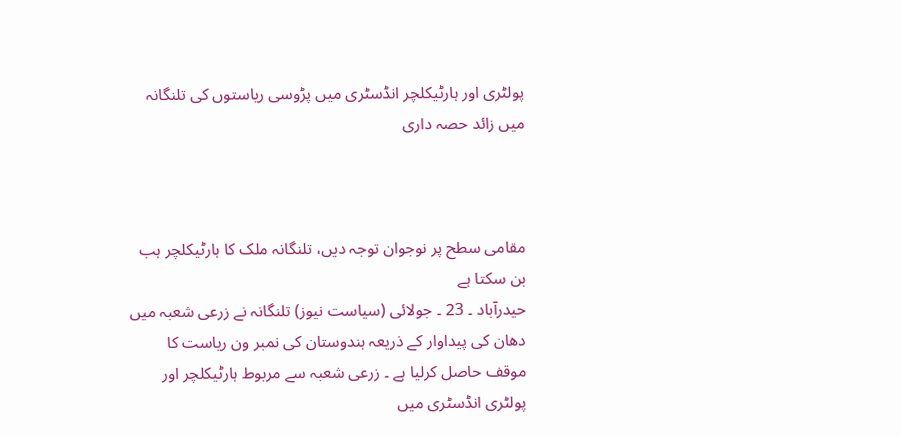پولٹری اور ہارٹیکلچر انڈسٹری میں پڑوسی ریاستوں کی تلنگانہ میں زائد حصہ داری



مقامی سطح پر نوجوان توجہ دیں، تلنگانہ ملک کا ہارٹیکلچر ہب بن سکتا ہے
حیدرآباد ۔ 23 ۔ جولائی (سیاست نیوز) تلنگانہ نے زرعی شعبہ میں دھان کی پیداوار کے ذریعہ ہندوستان کی نمبر ون ریاست کا موقف حاصل کرلیا ہے ۔ زرعی شعبہ سے مربوط ہارٹیکلچر اور پولٹری انڈسٹری میں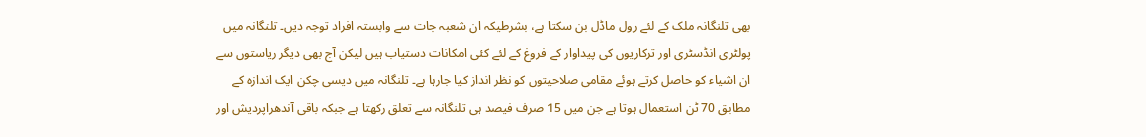بھی تلنگانہ ملک کے لئے رول ماڈل بن سکتا ہے، بشرطیکہ ان شعبہ جات سے وابستہ افراد توجہ دیں۔ تلنگانہ میں پولٹری انڈسٹری اور ترکاریوں کی پیداوار کے فروغ کے لئے کئی امکانات دستیاب ہیں لیکن آج بھی دیگر ریاستوں سے ان اشیاء کو حاصل کرتے ہوئے مقامی صلاحیتوں کو نظر انداز کیا جارہا ہے۔ تلنگانہ میں دیسی چکن ایک اندازہ کے مطابق 70 ٹن استعمال ہوتا ہے جن میں 15 صرف فیصد ہی تلنگانہ سے تعلق رکھتا ہے جبکہ باقی آندھراپردیش اور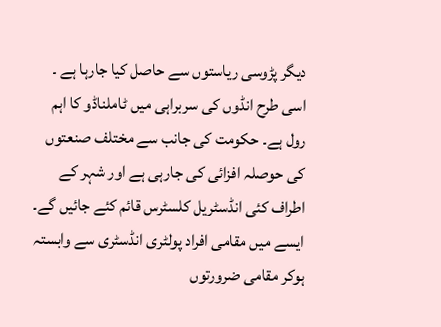دیگر پڑوسی ریاستوں سے حاصل کیا جارہا ہے ۔ اسی طرح انڈوں کی سربراہی میں ٹاملناڈو کا اہم رول ہے۔ حکومت کی جانب سے مختلف صنعتوں کی حوصلہ افزائی کی جارہی ہے اور شہر کے اطراف کئی انڈسٹریل کلسٹرس قائم کئے جائیں گے۔ ایسے میں مقامی افراد پولٹری انڈسٹری سے وابستہ ہوکر مقامی ضرورتوں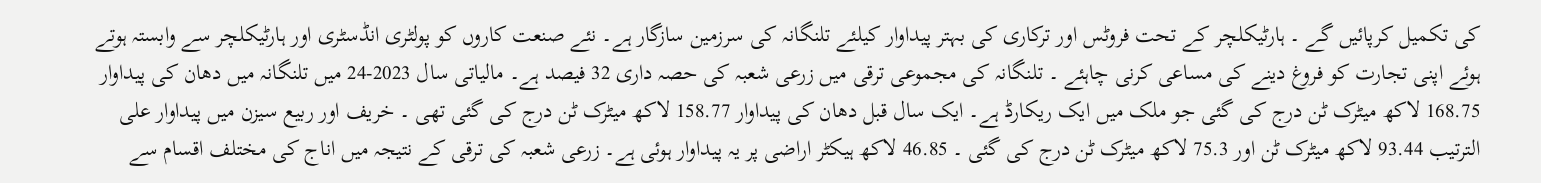کی تکمیل کرپائیں گے ۔ ہارٹیکلچر کے تحت فروٹس اور ترکاری کی بہتر پیداوار کیلئے تلنگانہ کی سرزمین سازگار ہے۔ نئے صنعت کاروں کو پولٹری انڈسٹری اور ہارٹیکلچر سے وابستہ ہوتے ہوئے اپنی تجارت کو فروغ دینے کی مساعی کرنی چاہئے ۔ تلنگانہ کی مجموعی ترقی میں زرعی شعبہ کی حصہ داری 32 فیصد ہے۔ مالیاتی سال 2023-24 میں تلنگانہ میں دھان کی پیداوار 168.75 لاکھ میٹرک ٹن درج کی گئی جو ملک میں ایک ریکارڈ ہے۔ ایک سال قبل دھان کی پیداوار 158.77 لاکھ میٹرک ٹن درج کی گئی تھی ۔ خریف اور ربیع سیزن میں پیداوار علی الترتیب 93.44 لاکھ میٹرک ٹن اور 75.3 لاکھ میٹرک ٹن درج کی گئی ۔ 46.85 لاکھ ہیکٹر اراضی پر یہ پیداوار ہوئی ہے۔ زرعی شعبہ کی ترقی کے نتیجہ میں اناج کی مختلف اقسام سے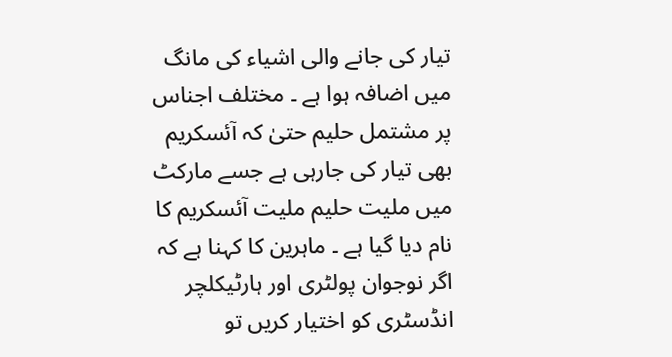تیار کی جانے والی اشیاء کی مانگ میں اضافہ ہوا ہے ۔ مختلف اجناس پر مشتمل حلیم حتیٰ کہ آئسکریم بھی تیار کی جارہی ہے جسے مارکٹ میں ملیت حلیم ملیت آئسکریم کا نام دیا گیا ہے ۔ ماہرین کا کہنا ہے کہ اگر نوجوان پولٹری اور ہارٹیکلچر انڈسٹری کو اختیار کریں تو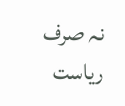نہ صرف ریاست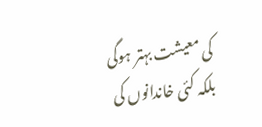کی معیشت بہتر ہوگی بلکہ کئی خاندانوں کی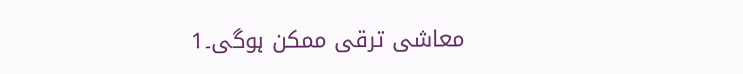معاشی ترقی ممکن ہوگی۔1